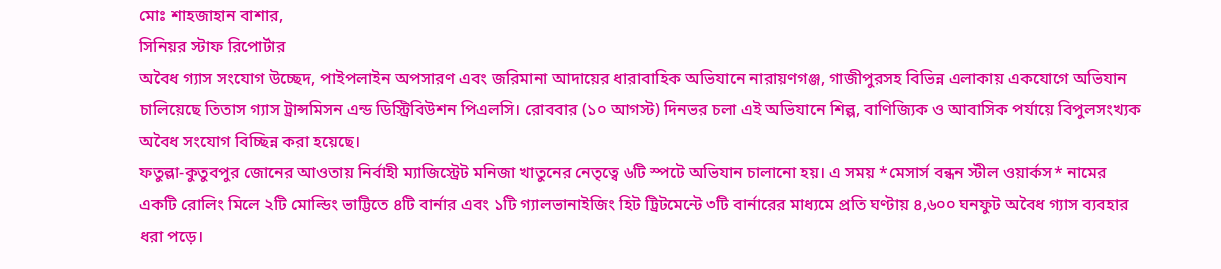মোঃ শাহজাহান বাশার,
সিনিয়র স্টাফ রিপোর্টার
অবৈধ গ্যাস সংযোগ উচ্ছেদ, পাইপলাইন অপসারণ এবং জরিমানা আদায়ের ধারাবাহিক অভিযানে নারায়ণগঞ্জ, গাজীপুরসহ বিভিন্ন এলাকায় একযোগে অভিযান চালিয়েছে তিতাস গ্যাস ট্রান্সমিসন এন্ড ডিস্ট্রিবিউশন পিএলসি। রোববার (১০ আগস্ট) দিনভর চলা এই অভিযানে শিল্প, বাণিজ্যিক ও আবাসিক পর্যায়ে বিপুলসংখ্যক অবৈধ সংযোগ বিচ্ছিন্ন করা হয়েছে।
ফতুল্লা-কুতুবপুর জোনের আওতায় নির্বাহী ম্যাজিস্ট্রেট মনিজা খাতুনের নেতৃত্বে ৬টি স্পটে অভিযান চালানো হয়। এ সময় *মেসার্স বন্ধন স্টীল ওয়ার্কস* নামের একটি রোলিং মিলে ২টি মোল্ডিং ভাট্টিতে ৪টি বার্নার এবং ১টি গ্যালভানাইজিং হিট ট্রিটমেন্টে ৩টি বার্নারের মাধ্যমে প্রতি ঘণ্টায় ৪,৬০০ ঘনফুট অবৈধ গ্যাস ব্যবহার ধরা পড়ে।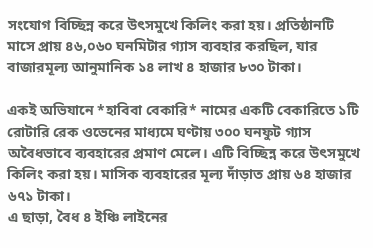সংযোগ বিচ্ছিন্ন করে উৎসমুখে কিলিং করা হয়। প্রতিষ্ঠানটি মাসে প্রায় ৪৬,০৬০ ঘনমিটার গ্যাস ব্যবহার করছিল, যার বাজারমূল্য আনুমানিক ১৪ লাখ ৪ হাজার ৮৩০ টাকা।

একই অভিযানে *হাবিবা বেকারি* নামের একটি বেকারিতে ১টি রোটারি রেক ওভেনের মাধ্যমে ঘণ্টায় ৩০০ ঘনফুট গ্যাস অবৈধভাবে ব্যবহারের প্রমাণ মেলে। এটি বিচ্ছিন্ন করে উৎসমুখে কিলিং করা হয়। মাসিক ব্যবহারের মূল্য দাঁড়াত প্রায় ৬৪ হাজার ৬৭১ টাকা।
এ ছাড়া, বৈধ ৪ ইঞ্চি লাইনের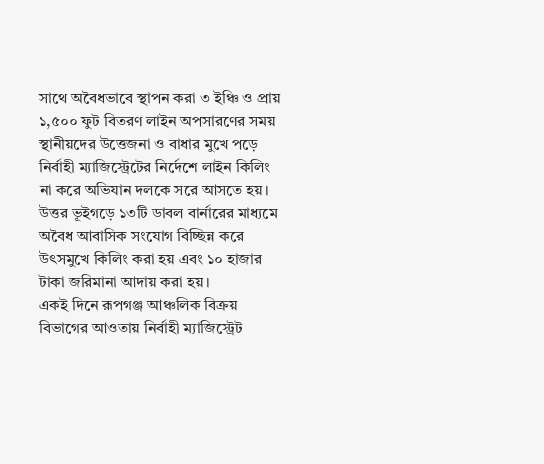সাথে অবৈধভাবে স্থাপন করা ৩ ইঞ্চি ও প্রায় ১,৫০০ ফুট বিতরণ লাইন অপসারণের সময় স্থানীয়দের উত্তেজনা ও বাধার মুখে পড়ে নির্বাহী ম্যাজিস্ট্রেটের নির্দেশে লাইন কিলিং না করে অভিযান দলকে সরে আসতে হয়।
উত্তর ভূইগড়ে ১৩টি ডাবল বার্নারের মাধ্যমে অবৈধ আবাসিক সংযোগ বিচ্ছিন্ন করে উৎসমুখে কিলিং করা হয় এবং ১০ হাজার টাকা জরিমানা আদায় করা হয়।
একই দিনে রূপগঞ্জ আঞ্চলিক বিক্রয় বিভাগের আওতায় নির্বাহী ম্যাজিস্ট্রেট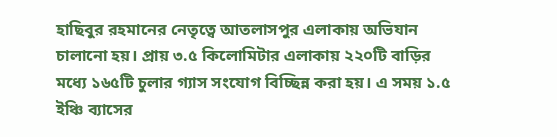হাছিবুর রহমানের নেতৃত্বে আতলাসপুর এলাকায় অভিযান চালানো হয়। প্রায় ৩.৫ কিলোমিটার এলাকায় ২২০টি বাড়ির মধ্যে ১৬৫টি চুলার গ্যাস সংযোগ বিচ্ছিন্ন করা হয়। এ সময় ১.৫ ইঞ্চি ব্যাসের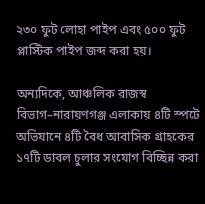২৩০ ফুট লোহা পাইপ এবং ৫০০ ফুট প্লাস্টিক পাইপ জব্দ করা হয়।

অন্যদিকে, আঞ্চলিক রাজস্ব বিভাগ–নারায়ণগঞ্জ এলাকায় ৪টি স্পটে অভিযানে ৪টি বৈধ আবাসিক গ্রাহকের ১৭টি ডাবল চুলার সংযোগ বিচ্ছিন্ন করা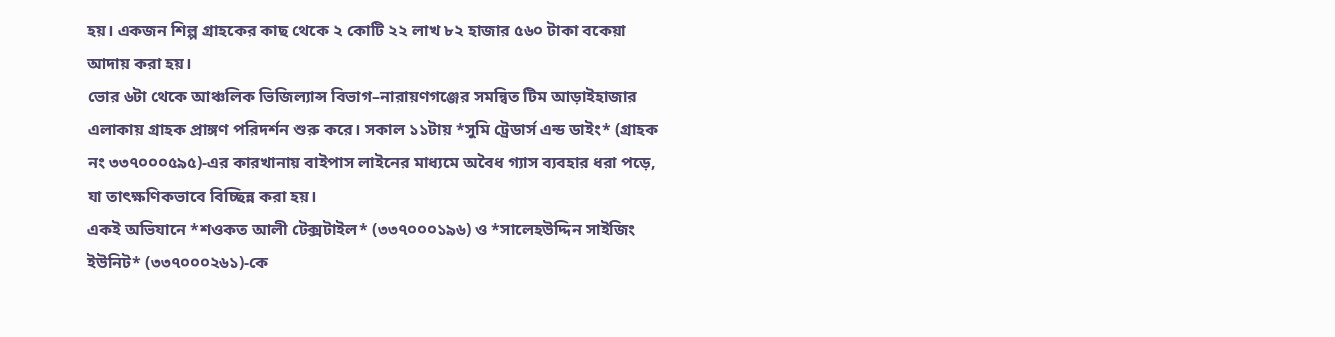হয়। একজন শিল্প গ্রাহকের কাছ থেকে ২ কোটি ২২ লাখ ৮২ হাজার ৫৬০ টাকা বকেয়া আদায় করা হয়।
ভোর ৬টা থেকে আঞ্চলিক ভিজিল্যান্স বিভাগ–নারায়ণগঞ্জের সমন্বিত টিম আড়াইহাজার এলাকায় গ্রাহক প্রাঙ্গণ পরিদর্শন শুরু করে। সকাল ১১টায় *সুমি ট্রেডার্স এন্ড ডাইং* (গ্রাহক নং ৩৩৭০০০৫৯৫)-এর কারখানায় বাইপাস লাইনের মাধ্যমে অবৈধ গ্যাস ব্যবহার ধরা পড়ে, যা তাৎক্ষণিকভাবে বিচ্ছিন্ন করা হয়।
একই অভিযানে *শওকত আলী টেক্সটাইল* (৩৩৭০০০১৯৬) ও *সালেহউদ্দিন সাইজিং ইউনিট* (৩৩৭০০০২৬১)-কে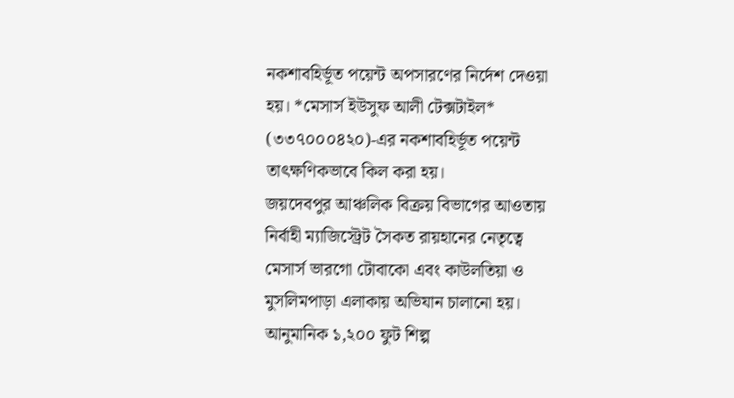নকশাবহির্ভূত পয়েন্ট অপসারণের নির্দেশ দেওয়া হয়। *মেসার্স ইউসুফ আলী টেক্সটাইল* (৩৩৭০০০৪২০)-এর নকশাবহির্ভূত পয়েন্ট তাৎক্ষণিকভাবে কিল করা হয়।
জয়দেবপুর আঞ্চলিক বিক্রয় বিভাগের আওতায় নির্বাহী ম্যাজিস্ট্রেট সৈকত রায়হানের নেতৃত্বে মেসার্স ভারগো টোবাকো এবং কাউলতিয়া ও মুসলিমপাড়া এলাকায় অভিযান চালানো হয়। আনুমানিক ১,২০০ ফুট শিল্প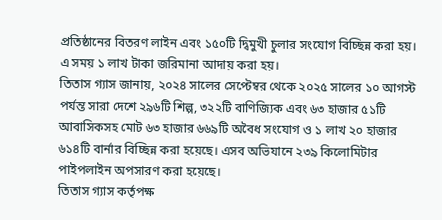প্রতিষ্ঠানের বিতরণ লাইন এবং ১৫০টি দ্বিমুখী চুলার সংযোগ বিচ্ছিন্ন করা হয়। এ সময় ১ লাখ টাকা জরিমানা আদায় করা হয়।
তিতাস গ্যাস জানায়, ২০২৪ সালের সেপ্টেম্বর থেকে ২০২৫ সালের ১০ আগস্ট পর্যন্ত সারা দেশে ২৯৬টি শিল্প, ৩২২টি বাণিজ্যিক এবং ৬৩ হাজার ৫১টি আবাসিকসহ মোট ৬৩ হাজার ৬৬৯টি অবৈধ সংযোগ ও ১ লাখ ২০ হাজার ৬১৪টি বার্নার বিচ্ছিন্ন করা হয়েছে। এসব অভিযানে ২৩৯ কিলোমিটার পাইপলাইন অপসারণ করা হয়েছে।
তিতাস গ্যাস কর্তৃপক্ষ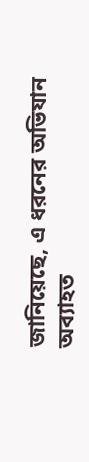জানিয়েছে, এ ধরনের অভিযান অব্যাহত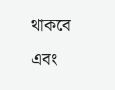থাকবে এবং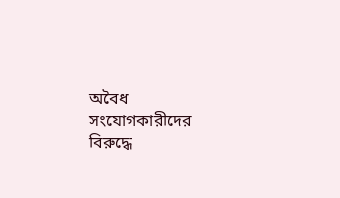অবৈধ সংযোগকারীদের বিরুদ্ধে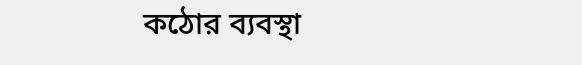কঠোর ব্যবস্থা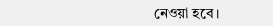নেওয়া হবে।